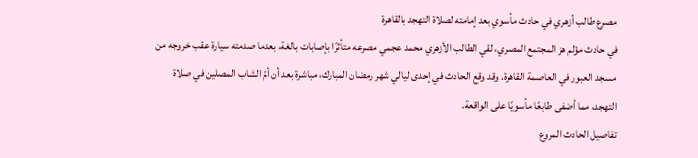مصرع طالب أزهري في حادث مأسوي بعد إمامته لصلاة التهجد بالقاهرة
في حادث مؤلم هز المجتمع المصري، لقي الطالب الأزهري محمد عجمي مصرعه متأثرًا بإصابات بالغة، بعدما صدمته سيارة عقب خروجه من مسجد العبور في العاصمة القاهرة. وقد وقع الحادث في إحدى ليالي شهر رمضان المبارك، مباشرة بعد أن أمّ الشاب المصلين في صلاة التهجد، مما أضفى طابعًا مأسويًا على الواقعة.
تفاصيل الحادث المروع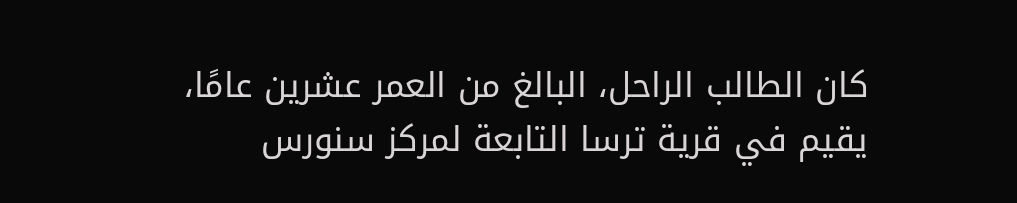كان الطالب الراحل، البالغ من العمر عشرين عامًا، يقيم في قرية ترسا التابعة لمركز سنورس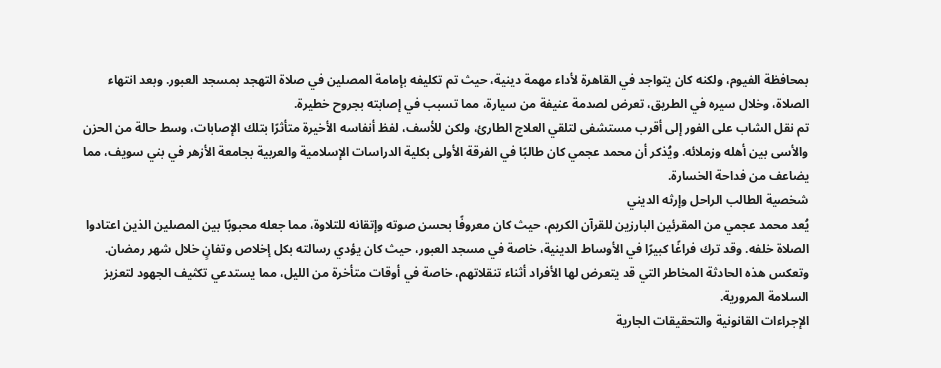بمحافظة الفيوم، ولكنه كان يتواجد في القاهرة لأداء مهمة دينية، حيث تم تكليفه بإمامة المصلين في صلاة التهجد بمسجد العبور. وبعد انتهاء الصلاة، وخلال سيره في الطريق، تعرض لصدمة عنيفة من سيارة، مما تسبب في إصابته بجروح خطيرة.
تم نقل الشاب على الفور إلى أقرب مستشفى لتلقي العلاج الطارئ، ولكن للأسف، لفظ أنفاسه الأخيرة متأثرًا بتلك الإصابات، وسط حالة من الحزن والأسى بين أهله وزملائه. ويُذكر أن محمد عجمي كان طالبًا في الفرقة الأولى بكلية الدراسات الإسلامية والعربية بجامعة الأزهر في بني سويف، مما يضاعف من فداحة الخسارة.
شخصية الطالب الراحل وإرثه الديني
يُعد محمد عجمي من المقرئين البارزين للقرآن الكريم، حيث كان معروفًا بحسن صوته وإتقانه للتلاوة، مما جعله محبوبًا بين المصلين الذين اعتادوا الصلاة خلفه. وقد ترك فراغًا كبيرًا في الأوساط الدينية، خاصة في مسجد العبور، حيث كان يؤدي رسالته بكل إخلاص وتفانٍ خلال شهر رمضان.
وتعكس هذه الحادثة المخاطر التي قد يتعرض لها الأفراد أثناء تنقلاتهم، خاصة في أوقات متأخرة من الليل، مما يستدعي تكثيف الجهود لتعزيز السلامة المرورية.
الإجراءات القانونية والتحقيقات الجارية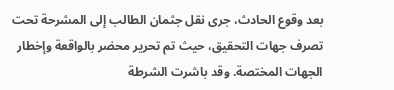بعد وقوع الحادث، جرى نقل جثمان الطالب إلى المشرحة تحت تصرف جهات التحقيق، حيث تم تحرير محضر بالواقعة وإخطار الجهات المختصة. وقد باشرت الشرطة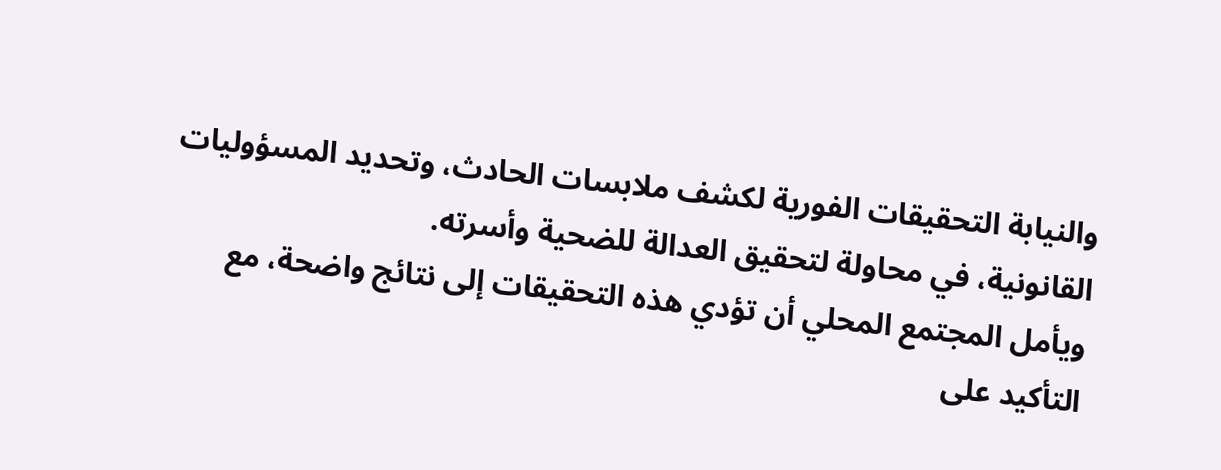والنيابة التحقيقات الفورية لكشف ملابسات الحادث، وتحديد المسؤوليات القانونية، في محاولة لتحقيق العدالة للضحية وأسرته.
ويأمل المجتمع المحلي أن تؤدي هذه التحقيقات إلى نتائج واضحة، مع التأكيد على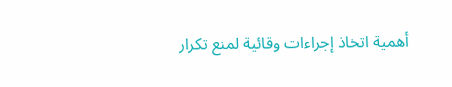أهمية اتخاذ إجراءات وقائية لمنع تكرار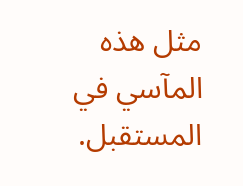مثل هذه المآسي في المستقبل.